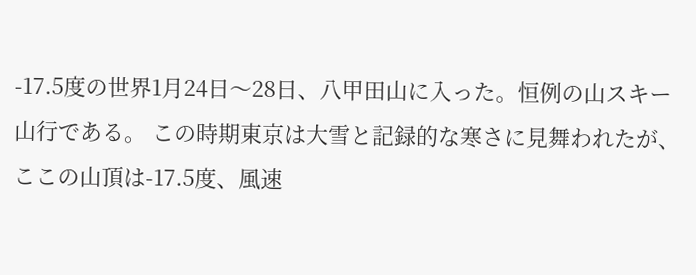-17.5度の世界1月24日〜28日、八甲田山に入った。恒例の山スキー山行である。 この時期東京は大雪と記録的な寒さに見舞われたが、ここの山頂は-17.5度、風速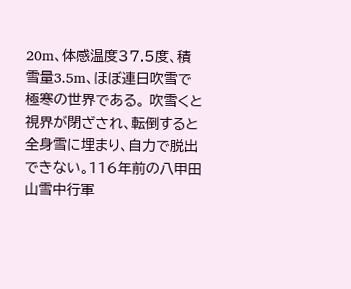20m、体感温度37.5度、積雪量3.5m、ほぼ連日吹雪で極寒の世界である。 吹雪くと視界が閉ざされ、転倒すると全身雪に埋まり、自力で脱出できない。116年前の八甲田山雪中行軍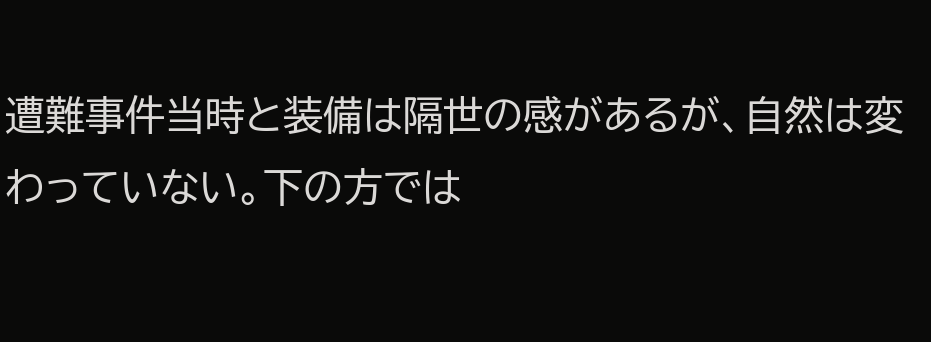遭難事件当時と装備は隔世の感があるが、自然は変わっていない。下の方では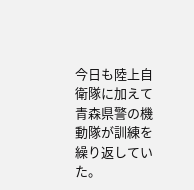今日も陸上自衛隊に加えて青森県警の機動隊が訓練を繰り返していた。